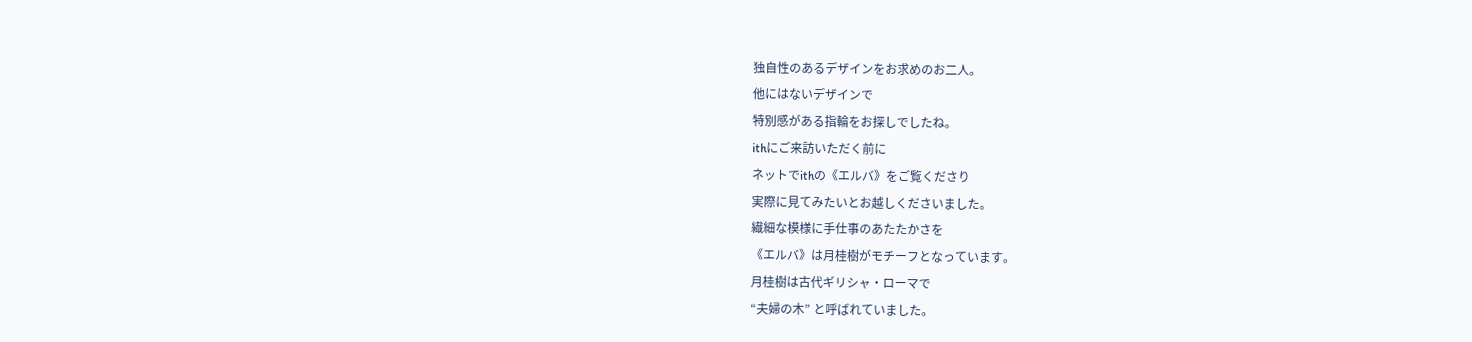独自性のあるデザインをお求めのお二人。
他にはないデザインで
特別感がある指輪をお探しでしたね。
ithにご来訪いただく前に
ネットでithの《エルバ》をご覧くださり
実際に見てみたいとお越しくださいました。
繊細な模様に手仕事のあたたかさを
《エルバ》は月桂樹がモチーフとなっています。
月桂樹は古代ギリシャ・ローマで
“夫婦の木” と呼ばれていました。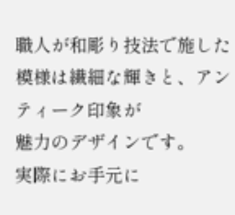職人が和彫り技法で施した
模様は繊細な輝きと、アンティーク印象が
魅力のデザインです。
実際にお手元に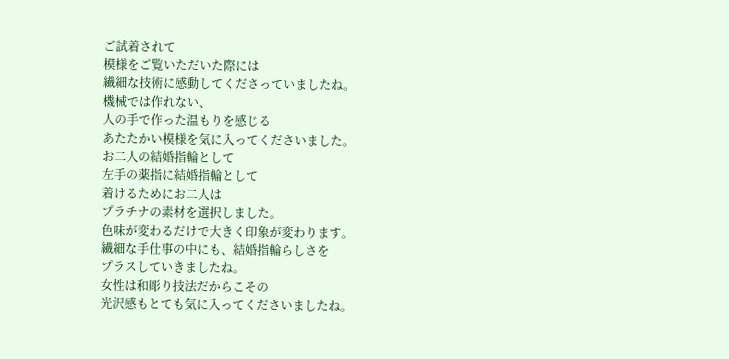ご試着されて
模様をご覧いただいた際には
繊細な技術に感動してくださっていましたね。
機械では作れない、
人の手で作った温もりを感じる
あたたかい模様を気に入ってくださいました。
お二人の結婚指輪として
左手の薬指に結婚指輪として
着けるためにお二人は
プラチナの素材を選択しました。
色味が変わるだけで大きく印象が変わります。
繊細な手仕事の中にも、結婚指輪らしさを
プラスしていきましたね。
女性は和彫り技法だからこその
光沢感もとても気に入ってくださいましたね。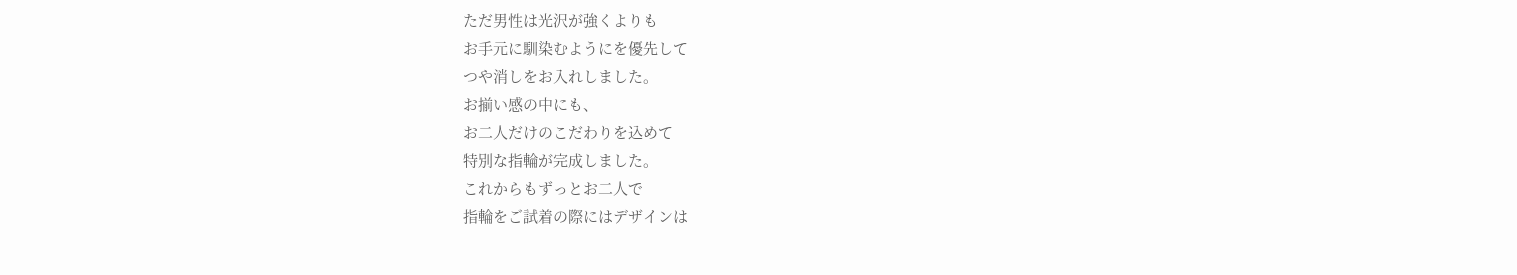ただ男性は光沢が強くよりも
お手元に馴染むようにを優先して
つや消しをお入れしました。
お揃い感の中にも、
お二人だけのこだわりを込めて
特別な指輪が完成しました。
これからもずっとお二人で
指輪をご試着の際にはデザインは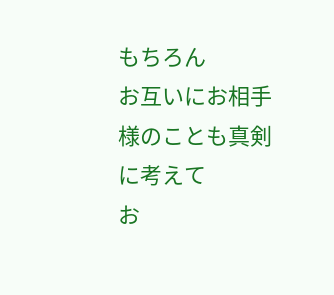もちろん
お互いにお相手様のことも真剣に考えて
お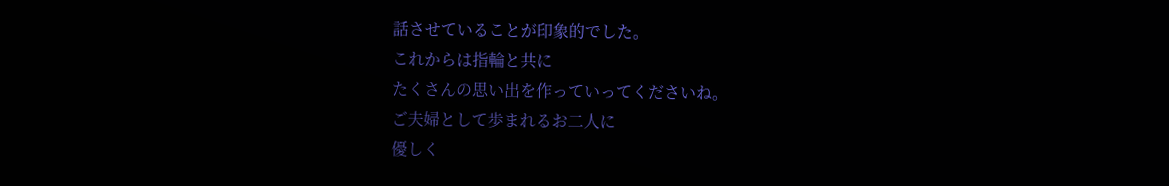話させていることが印象的でした。
これからは指輪と共に
たくさんの思い出を作っていってくださいね。
ご夫婦として歩まれるお二人に
優しく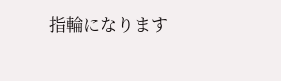指輪になります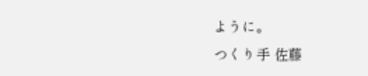ように。
つくり手 佐藤